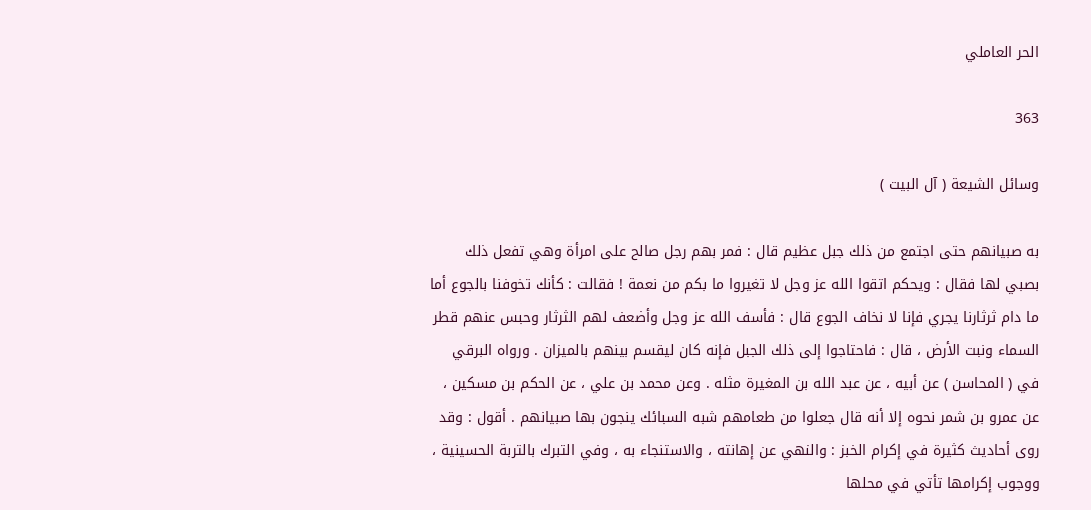الحر العاملي

363

وسائل الشيعة ( آل البيت )

به صبيانهم حتى اجتمع من ذلك جبل عظيم قال : فمر بهم رجل صالح على امرأة وهي تفعل ذلك بصبي لها فقال : ويحكم اتقوا الله عز وجل لا تغيروا ما بكم من نعمة ! فقالت : كأنك تخوفنا بالجوع أما ما دام ثرثارنا يجري فإنا لا نخاف الجوع قال : فأسف الله عز وجل وأضعف لهم الثرثار وحبس عنهم قطر السماء ونبت الأرض ، قال : فاحتاجوا إلى ذلك الجبل فإنه كان ليقسم بينهم بالميزان . ورواه البرقي في ( المحاسن ) عن أبيه ، عن عبد الله بن المغيرة مثله . وعن محمد بن علي ، عن الحكم بن مسكين ، عن عمرو بن شمر نحوه إلا أنه قال جعلوا من طعامهم شبه السبائك ينجون بها صبيانهم . أقول : وقد روى أحاديث كثيرة في إكرام الخبز : والنهي عن إهانته ، والاستنجاء به ، وفي التبرك بالتربة الحسينية ، ووجوب إكرامها تأتي في محلها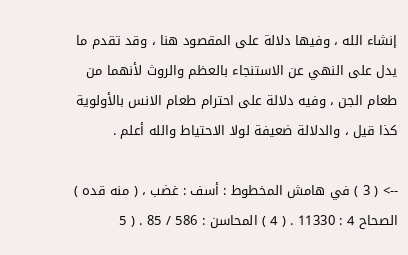إنشاء الله ، وفيها دلالة على المقصود هنا ، وقد تقدم ما يدل على النهي عن الاستنجاء بالعظم والروث لأنهما من طعام الجن ، وفيه دلالة على احترام طعام الانس بالأولوية كذا قيل ، والدلالة ضعيفة لولا الاحتياط والله أعلم .

--> ( 3 ) في هامش المخطوط : أسف : غضب ، ( منه قده ) الصحاح 4 : 11330 . ( 4 ) المحاسن : 586 / 85 . ( 5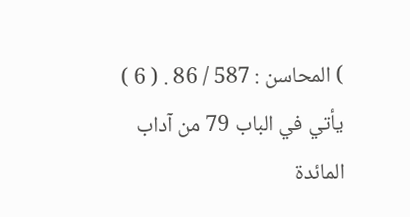) المحاسن : 587 / 86 . ( 6 ) يأتي في الباب 79 من آداب المائدة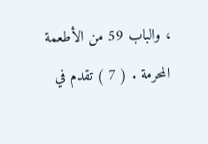، والباب 59 من الأطعمة المحرمة . ( 7 ) تقدم في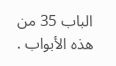الباب 35 من هذه الأبواب .